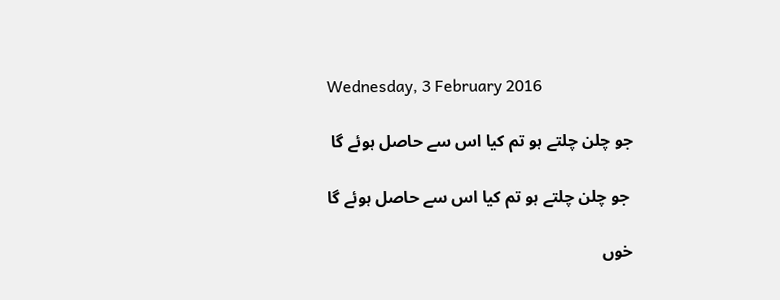Wednesday, 3 February 2016

جو چلن چلتے ہو تم کیا اس سے حاصل ہوئے گا

 جو چلن چلتے ہو تم کیا اس سے حاصل ہوئے گا

خوں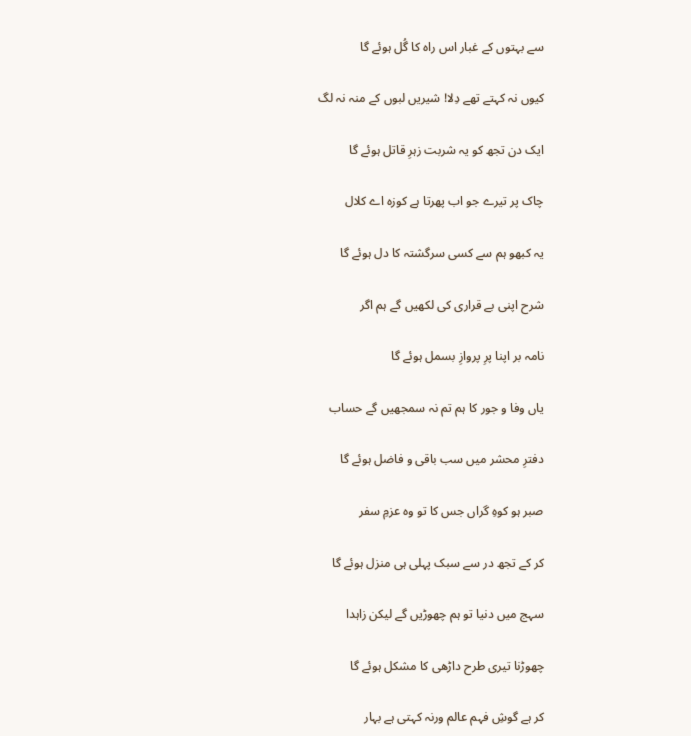سے بہتوں کے غبار اس راہ کا گُل ہوئے گا

کیوں نہ کہتے تھے دِلا! شیریں لبوں کے منہ نہ لگ

ایک دن تجھ کو یہ شربت زہرِ قاتل ہوئے گا

چاک پر تیرے جو اب پھرتا ہے کوزہ اے کلال

یہ کبھو ہم سے کسی سرگشتہ کا دل ہوئے گا

شرح اپنی بے قراری کی لکھیں گے ہم اگر

نامہ بر اپنا پرِ پروازِ بسمل ہوئے گا

یاں وفا و جور کا ہم تم نہ سمجھیں گے حساب

دفترِ محشر میں سب باقی و فاضل ہوئے گا

صبر ہو کوہِ گراں جس کا تو وہ عزمِ سفر

کر کے تجھ در سے سبک پہلی ہی منزل ہوئے گا

سہج میں دنیا تو ہم چھوڑیں گے لیکن زاہدا

چھوڑنا تیری طرح داڑھی کا مشکل ہوئے گا

کر ہے گوشِ فہم عالم ورنہ کہتی ہے بہار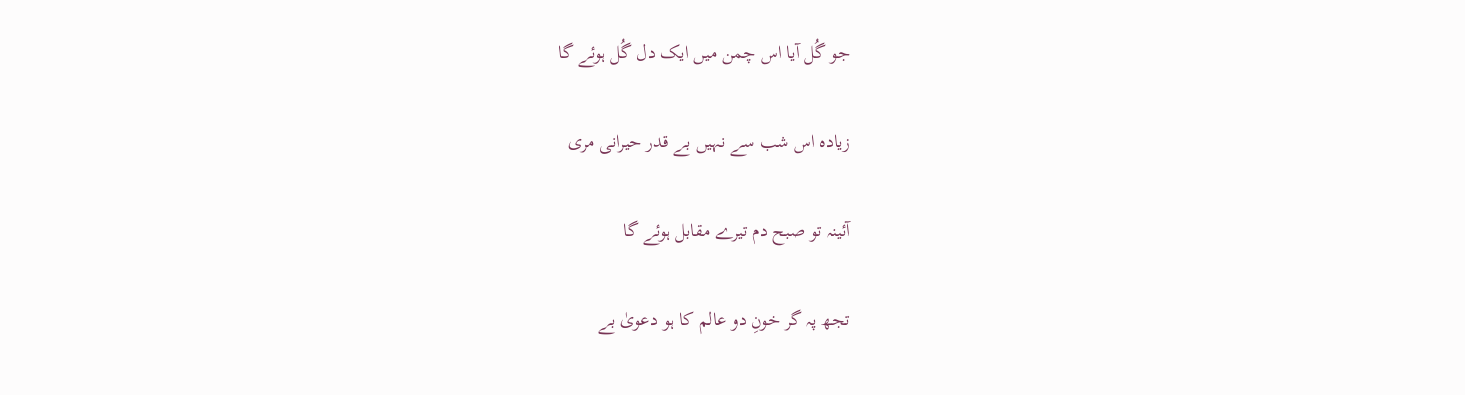جو گُل آیا اس چمن میں ایک دل گُل ہوئے گا

زیادہ اس شب سے نہیں بے قدر حیرانی مری

آئینہ تو صبح دم تیرے مقابل ہوئے گا

تجھ پہ گر خونِ دو عالم کا ہو دعویٰ بے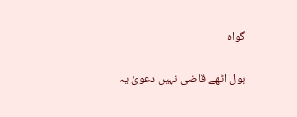گواہ

بول اٹھے قاضی نہیں دعویٰ یہ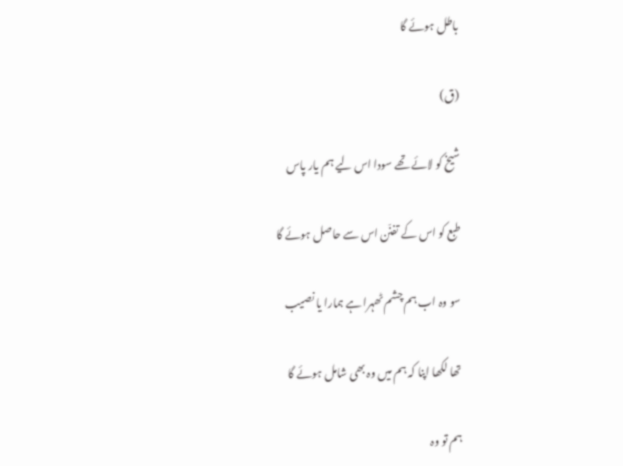باطل ہوئے گا

(ق)

شیخ کو لائے تھے سودا اس لیے ہم یار پاس

طبع کو اس کے تفنّن اس سے حاصل ہوئے گا

سو وہ اب ہم چشم ٹھہرا ہے ہمارا یا نصیب

تھا لکھا اپنا کہ ہم میں وہ بھی شامل ہوئے گا

ہم تو وہ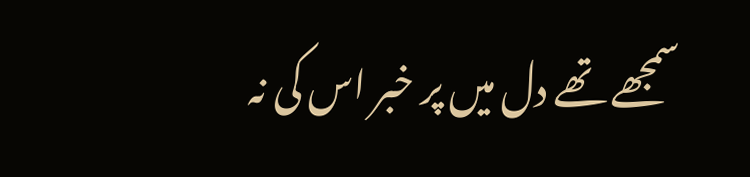سمجھے تھے دل میں پر خبر اس کی نہ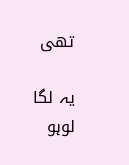تھی

یہ لگا لوہو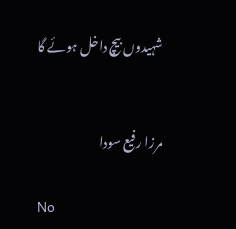شہیدوں بیچ داخل ہوئے گا


مرزا رفیع سودا

No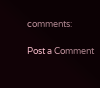comments:

Post a Comment